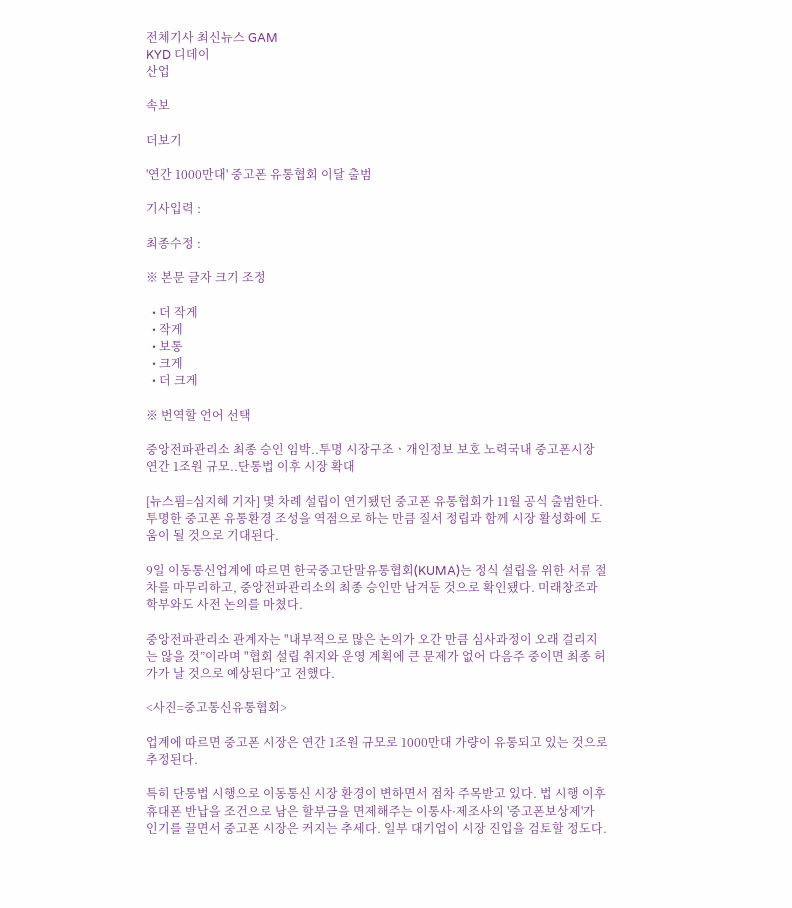전체기사 최신뉴스 GAM
KYD 디데이
산업

속보

더보기

'연간 1000만대' 중고폰 유통협회 이달 출범

기사입력 :

최종수정 :

※ 본문 글자 크기 조정

  • 더 작게
  • 작게
  • 보통
  • 크게
  • 더 크게

※ 번역할 언어 선택

중앙전파관리소 최종 승인 임박..투명 시장구조ㆍ개인정보 보호 노력국내 중고폰시장 연간 1조원 규모..단통법 이후 시장 확대

[뉴스핌=심지혜 기자] 몇 차례 설립이 연기됐던 중고폰 유통협회가 11월 공식 출범한다. 투명한 중고폰 유통환경 조성을 역점으로 하는 만큼 질서 정립과 함께 시장 활성화에 도움이 될 것으로 기대된다.

9일 이동통신업계에 따르면 한국중고단말유통협회(KUMA)는 정식 설립을 위한 서류 절차를 마무리하고, 중앙전파관리소의 최종 승인만 남겨둔 것으로 확인됐다. 미래창조과학부와도 사전 논의를 마쳤다.

중앙전파관리소 관계자는 "내부적으로 많은 논의가 오간 만큼 심사과정이 오래 걸리지는 않을 것”이라며 "협회 설립 취지와 운영 계획에 큰 문제가 없어 다음주 중이면 최종 허가가 날 것으로 예상된다”고 전했다.

<사진=중고통신유통협회>

업계에 따르면 중고폰 시장은 연간 1조원 규모로 1000만대 가량이 유통되고 있는 것으로 추정된다.

특히 단통법 시행으로 이동통신 시장 환경이 변하면서 점차 주목받고 있다. 법 시행 이후 휴대폰 반납을 조건으로 남은 할부금을 면제해주는 이통사·제조사의 '중고폰보상제'가 인기를 끌면서 중고폰 시장은 커지는 추세다. 일부 대기업이 시장 진입을 검토할 정도다.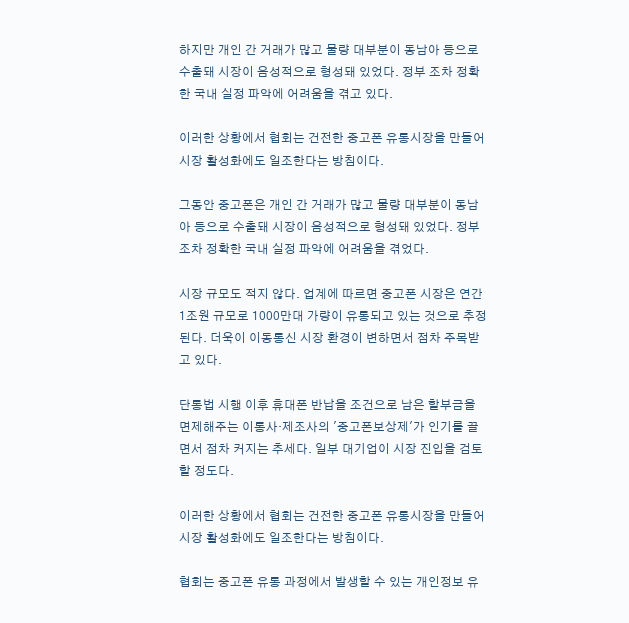하지만 개인 간 거래가 많고 물량 대부분이 동남아 등으로 수출돼 시장이 음성적으로 형성돼 있었다. 정부 조차 정확한 국내 실정 파악에 어려움을 겪고 있다.

이러한 상황에서 협회는 건전한 중고폰 유통시장을 만들어 시장 활성화에도 일조한다는 방침이다.

그동안 중고폰은 개인 간 거래가 많고 물량 대부분이 동남아 등으로 수출돼 시장이 음성적으로 형성돼 있었다. 정부 조차 정확한 국내 실정 파악에 어려움을 겪었다.

시장 규모도 적지 않다. 업계에 따르면 중고폰 시장은 연간 1조원 규모로 1000만대 가량이 유통되고 있는 것으로 추정된다. 더욱이 이동통신 시장 환경이 변하면서 점차 주목받고 있다.

단통법 시행 이후 휴대폰 반납을 조건으로 남은 할부금을 면제해주는 이통사·제조사의 '중고폰보상제'가 인기를 끌면서 점차 커지는 추세다. 일부 대기업이 시장 진입을 검토할 정도다.

이러한 상황에서 협회는 건전한 중고폰 유통시장을 만들어 시장 활성화에도 일조한다는 방침이다.

협회는 중고폰 유통 과정에서 발생할 수 있는 개인정보 유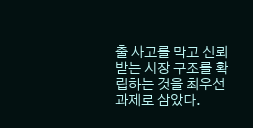출 사고를 막고 신뢰받는 시장 구조를 확립하는 것을 최우선 과제로 삼았다.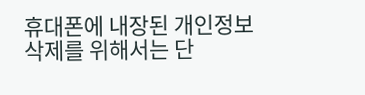휴대폰에 내장된 개인정보 삭제를 위해서는 단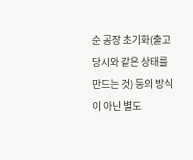순 공장 초기화(출고 당시와 같은 상태를 만드는 것) 등의 방식이 아닌 별도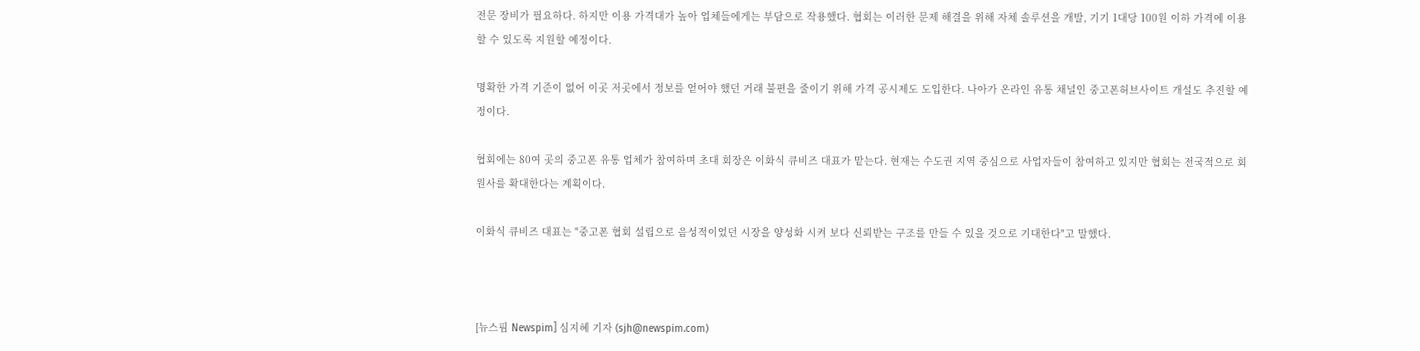전문 장비가 필요하다. 하지만 이용 가격대가 높아 업체들에게는 부담으로 작용했다. 협회는 이러한 문제 해결을 위해 자체 솔루션을 개발, 기기 1대당 100원 이하 가격에 이용할 수 있도록 지원할 예정이다.

명확한 가격 기준이 없어 이곳 저곳에서 정보를 얻어야 했던 거래 불편을 줄이기 위해 가격 공시제도 도입한다. 나아가 온라인 유통 채널인 중고폰허브사이트 개설도 추진할 예정이다.

협회에는 80여 곳의 중고폰 유통 업체가 참여하며 초대 회장은 이화식 큐비즈 대표가 맡는다. 현재는 수도권 지역 중심으로 사업자들이 참여하고 있지만 협회는 전국적으로 회원사를 확대한다는 계획이다.

이화식 큐비즈 대표는 "중고폰 협회 설립으로 음성적이었던 시장을 양성화 시켜 보다 신뢰받는 구조를 만들 수 있을 것으로 기대한다"고 말했다.



[뉴스핌 Newspim] 심지혜 기자 (sjh@newspim.com)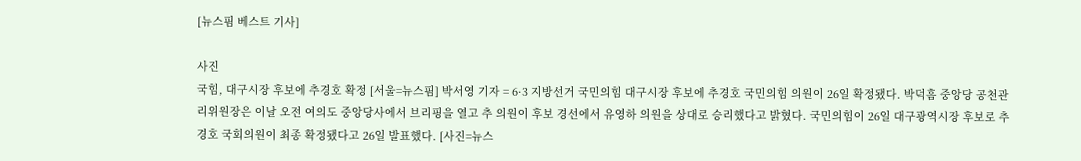[뉴스핌 베스트 기사]

사진
국힘, 대구시장 후보에 추경호 확정 [서울=뉴스핌] 박서영 기자 = 6·3 지방선거 국민의힘 대구시장 후보에 추경호 국민의힘 의원이 26일 확정됐다. 박덕흠 중앙당 공천관리위원장은 이날 오전 여의도 중앙당사에서 브리핑을 열고 추 의원이 후보 경선에서 유영하 의원을 상대로 승리했다고 밝혔다. 국민의힘이 26일 대구광역시장 후보로 추경호 국회의원이 최종 확정됐다고 26일 발표했다. [사진=뉴스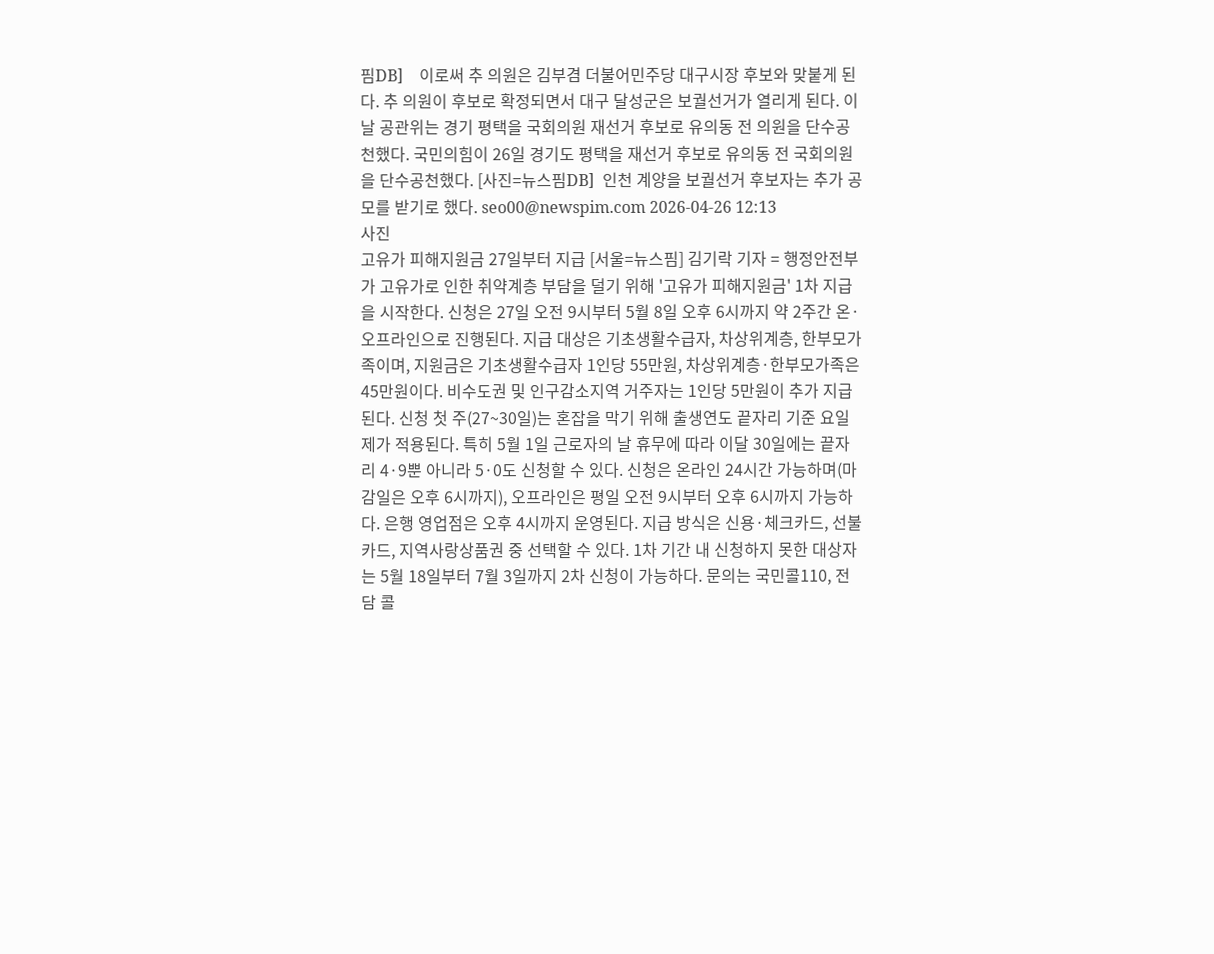핌DB]    이로써 추 의원은 김부겸 더불어민주당 대구시장 후보와 맞붙게 된다. 추 의원이 후보로 확정되면서 대구 달성군은 보궐선거가 열리게 된다. 이날 공관위는 경기 평택을 국회의원 재선거 후보로 유의동 전 의원을 단수공천했다. 국민의힘이 26일 경기도 평택을 재선거 후보로 유의동 전 국회의원을 단수공천했다. [사진=뉴스핌DB]  인천 계양을 보궐선거 후보자는 추가 공모를 받기로 했다. seo00@newspim.com 2026-04-26 12:13
사진
고유가 피해지원금 27일부터 지급 [서울=뉴스핌] 김기락 기자 = 행정안전부가 고유가로 인한 취약계층 부담을 덜기 위해 '고유가 피해지원금' 1차 지급을 시작한다. 신청은 27일 오전 9시부터 5월 8일 오후 6시까지 약 2주간 온·오프라인으로 진행된다. 지급 대상은 기초생활수급자, 차상위계층, 한부모가족이며, 지원금은 기초생활수급자 1인당 55만원, 차상위계층·한부모가족은 45만원이다. 비수도권 및 인구감소지역 거주자는 1인당 5만원이 추가 지급된다. 신청 첫 주(27~30일)는 혼잡을 막기 위해 출생연도 끝자리 기준 요일제가 적용된다. 특히 5월 1일 근로자의 날 휴무에 따라 이달 30일에는 끝자리 4·9뿐 아니라 5·0도 신청할 수 있다. 신청은 온라인 24시간 가능하며(마감일은 오후 6시까지), 오프라인은 평일 오전 9시부터 오후 6시까지 가능하다. 은행 영업점은 오후 4시까지 운영된다. 지급 방식은 신용·체크카드, 선불카드, 지역사랑상품권 중 선택할 수 있다. 1차 기간 내 신청하지 못한 대상자는 5월 18일부터 7월 3일까지 2차 신청이 가능하다. 문의는 국민콜110, 전담 콜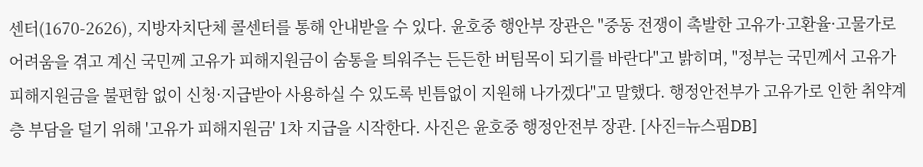센터(1670-2626), 지방자치단체 콜센터를 통해 안내받을 수 있다. 윤호중 행안부 장관은 "중동 전쟁이 촉발한 고유가·고환율·고물가로 어려움을 겪고 계신 국민께 고유가 피해지원금이 숨통을 틔워주는 든든한 버팀목이 되기를 바란다"고 밝히며, "정부는 국민께서 고유가 피해지원금을 불편함 없이 신청·지급받아 사용하실 수 있도록 빈틈없이 지원해 나가겠다"고 말했다. 행정안전부가 고유가로 인한 취약계층 부담을 덜기 위해 '고유가 피해지원금' 1차 지급을 시작한다. 사진은 윤호중 행정안전부 장관. [사진=뉴스핌DB]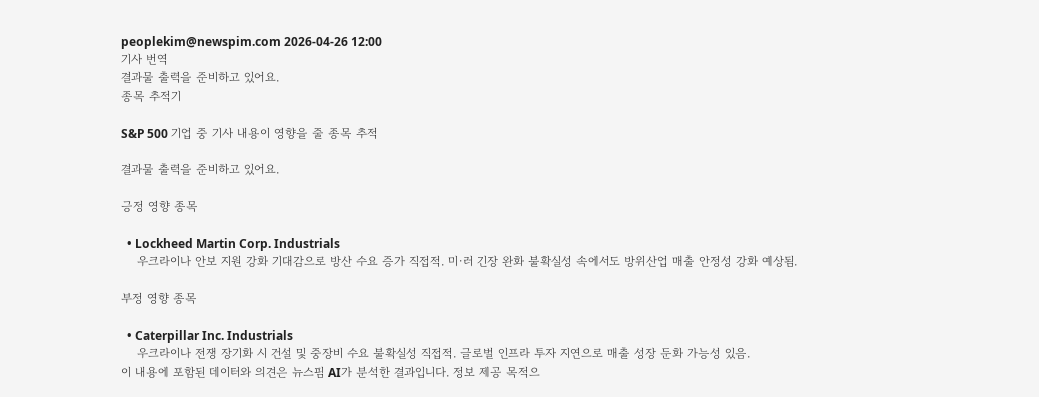peoplekim@newspim.com 2026-04-26 12:00
기사 번역
결과물 출력을 준비하고 있어요.
종목 추적기

S&P 500 기업 중 기사 내용이 영향을 줄 종목 추적

결과물 출력을 준비하고 있어요.

긍정 영향 종목

  • Lockheed Martin Corp. Industrials
    우크라이나 안보 지원 강화 기대감으로 방산 수요 증가 직접적. 미·러 긴장 완화 불확실성 속에서도 방위산업 매출 안정성 강화 예상됨.

부정 영향 종목

  • Caterpillar Inc. Industrials
    우크라이나 전쟁 장기화 시 건설 및 중장비 수요 불확실성 직접적. 글로벌 인프라 투자 지연으로 매출 성장 둔화 가능성 있음.
이 내용에 포함된 데이터와 의견은 뉴스핌 AI가 분석한 결과입니다. 정보 제공 목적으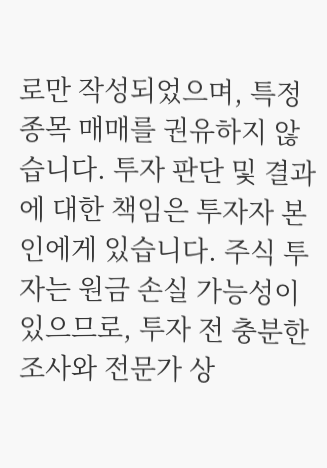로만 작성되었으며, 특정 종목 매매를 권유하지 않습니다. 투자 판단 및 결과에 대한 책임은 투자자 본인에게 있습니다. 주식 투자는 원금 손실 가능성이 있으므로, 투자 전 충분한 조사와 전문가 상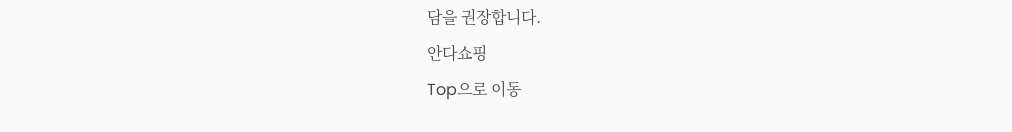담을 권장합니다.
안다쇼핑
Top으로 이동